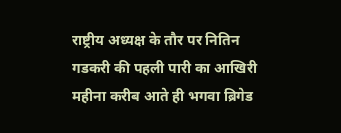राष्ट्रीय अध्यक्ष के तौर पर नितिन गडकरी की पहली पारी का आखिरी महीना करीब आते ही भगवा ब्रिगेड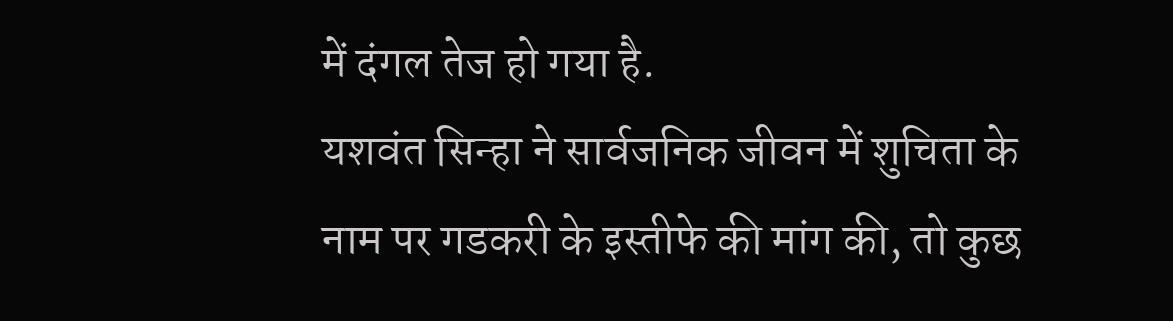में दंगल तेज हो गया है.
यशवंत सिन्हा ने सार्वजनिक जीवन में शुचिता के नाम पर गडकरी के इस्तीफे की मांग की, तो कुछ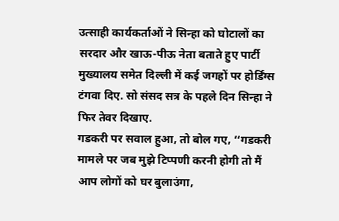उत्साही कार्यकर्ताओं ने सिन्हा को घोटालों का सरदार और खाऊ-पीऊ नेता बताते हुए पार्टी मुख्यालय समेत दिल्ली में कई जगहों पर होर्डिंग्स टंगवा दिए. सो संसद सत्र के पहले दिन सिन्हा ने फिर तेवर दिखाए.
गडकरी पर सवाल हुआ, तो बोल गए, ‘‘गडकरी मामले पर जब मुझे टिप्पणी करनी होगी तो मैं आप लोगों को घर बुलाउंगा,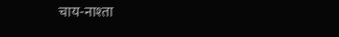चाय-नाश्ता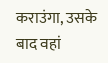कराउंगा, उसके बाद वहां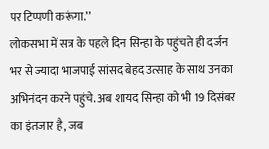पर टिप्पणी करूंगा.’’
लोकसभा में सत्र के पहले दिन सिन्हा के पहुंचते ही दर्जन भर से ज्यादा भाजपाई सांसद बेहद उत्साह के साथ उनका अभिनंदन करने पहुंचे. अब शायद सिन्हा को भी 19 दिसंबर का इंतजार है, जब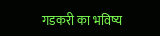गडकरी का भविष्य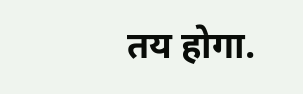तय होगा.